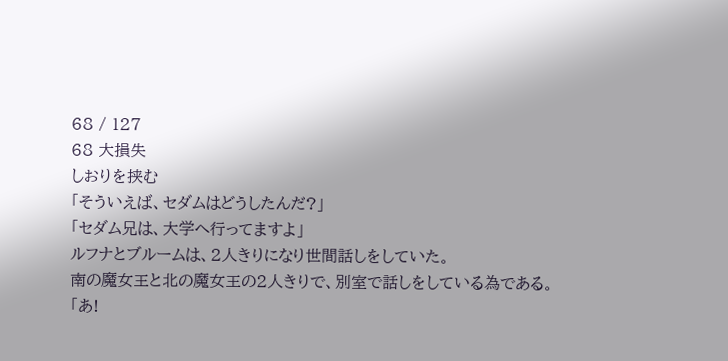68 / 127
68 大損失
しおりを挟む
「そういえば、セダムはどうしたんだ?」
「セダム兄は、大学へ行ってますよ」
ルフナとブルームは、2人きりになり世間話しをしていた。
南の魔女王と北の魔女王の2人きりで、別室で話しをしている為である。
「あ!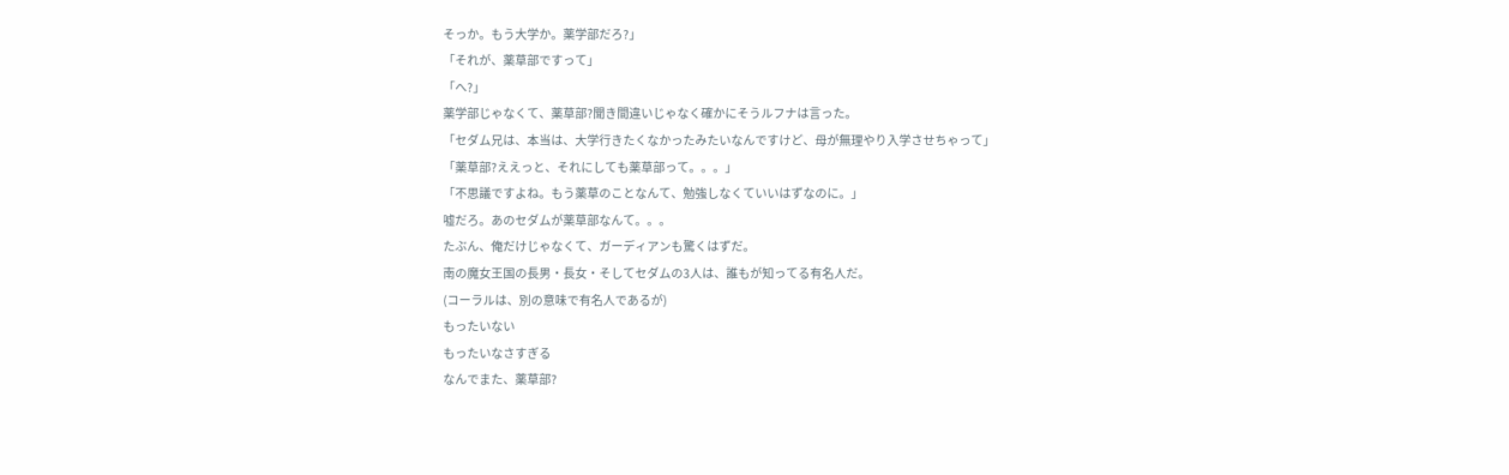そっか。もう大学か。薬学部だろ?」
「それが、薬草部ですって」
「へ?」
薬学部じゃなくて、薬草部?聞き間違いじゃなく確かにそうルフナは言った。
「セダム兄は、本当は、大学行きたくなかったみたいなんですけど、母が無理やり入学させちゃって」
「薬草部?ええっと、それにしても薬草部って。。。」
「不思議ですよね。もう薬草のことなんて、勉強しなくていいはずなのに。」
嘘だろ。あのセダムが薬草部なんて。。。
たぶん、俺だけじゃなくて、ガーディアンも驚くはずだ。
南の魔女王国の長男・長女・そしてセダムの3人は、誰もが知ってる有名人だ。
(コーラルは、別の意味で有名人であるが)
もったいない
もったいなさすぎる
なんでまた、薬草部?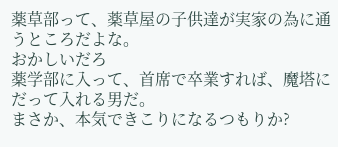薬草部って、薬草屋の子供達が実家の為に通うところだよな。
おかしいだろ
薬学部に入って、首席で卒業すれば、魔塔にだって入れる男だ。
まさか、本気できこりになるつもりか?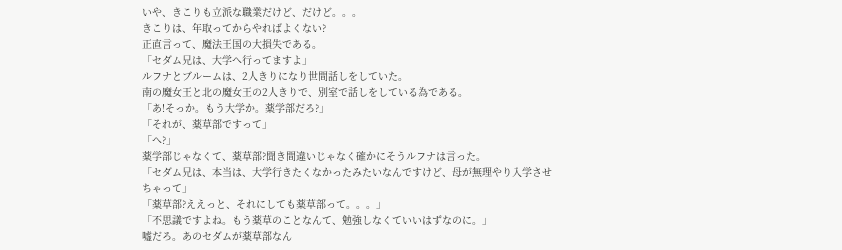いや、きこりも立派な職業だけど、だけど。。。
きこりは、年取ってからやればよくない?
正直言って、魔法王国の大損失である。
「セダム兄は、大学へ行ってますよ」
ルフナとブルームは、2人きりになり世間話しをしていた。
南の魔女王と北の魔女王の2人きりで、別室で話しをしている為である。
「あ!そっか。もう大学か。薬学部だろ?」
「それが、薬草部ですって」
「へ?」
薬学部じゃなくて、薬草部?聞き間違いじゃなく確かにそうルフナは言った。
「セダム兄は、本当は、大学行きたくなかったみたいなんですけど、母が無理やり入学させちゃって」
「薬草部?ええっと、それにしても薬草部って。。。」
「不思議ですよね。もう薬草のことなんて、勉強しなくていいはずなのに。」
嘘だろ。あのセダムが薬草部なん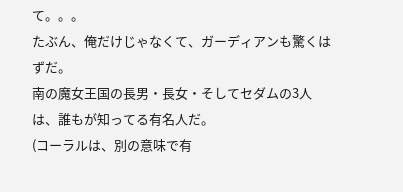て。。。
たぶん、俺だけじゃなくて、ガーディアンも驚くはずだ。
南の魔女王国の長男・長女・そしてセダムの3人は、誰もが知ってる有名人だ。
(コーラルは、別の意味で有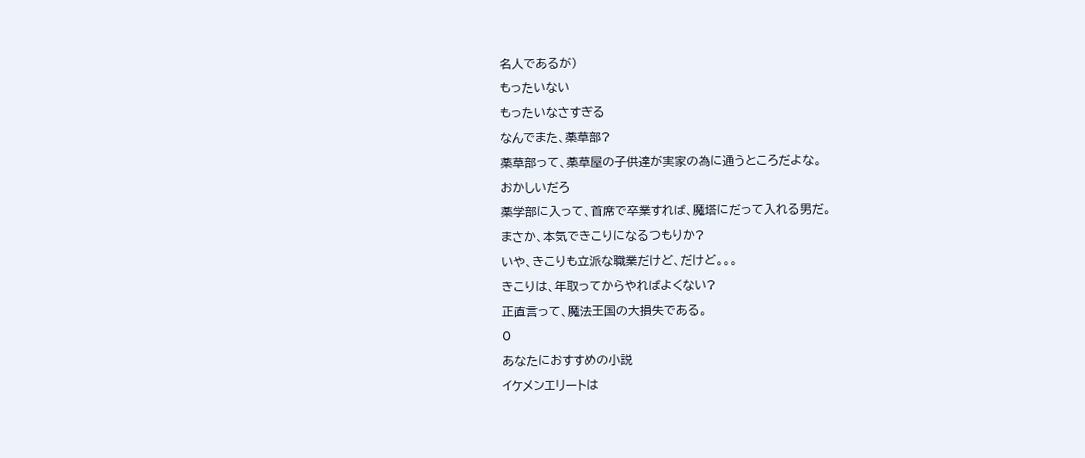名人であるが)
もったいない
もったいなさすぎる
なんでまた、薬草部?
薬草部って、薬草屋の子供達が実家の為に通うところだよな。
おかしいだろ
薬学部に入って、首席で卒業すれば、魔塔にだって入れる男だ。
まさか、本気できこりになるつもりか?
いや、きこりも立派な職業だけど、だけど。。。
きこりは、年取ってからやればよくない?
正直言って、魔法王国の大損失である。
0
あなたにおすすめの小説
イケメンエリートは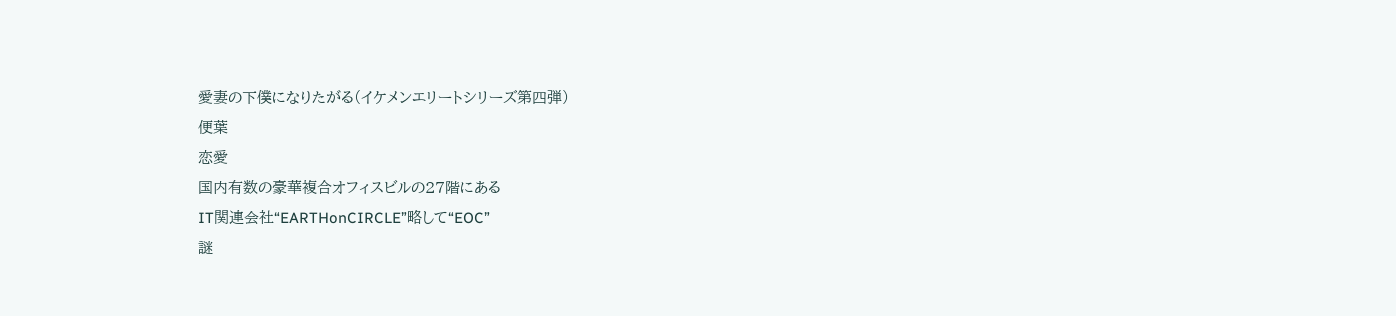愛妻の下僕になりたがる(イケメンエリートシリーズ第四弾)
便葉
恋愛
国内有数の豪華複合オフィスビルの27階にある
IT関連会社“EARTHonCIRCLE”略して“EOC”
謎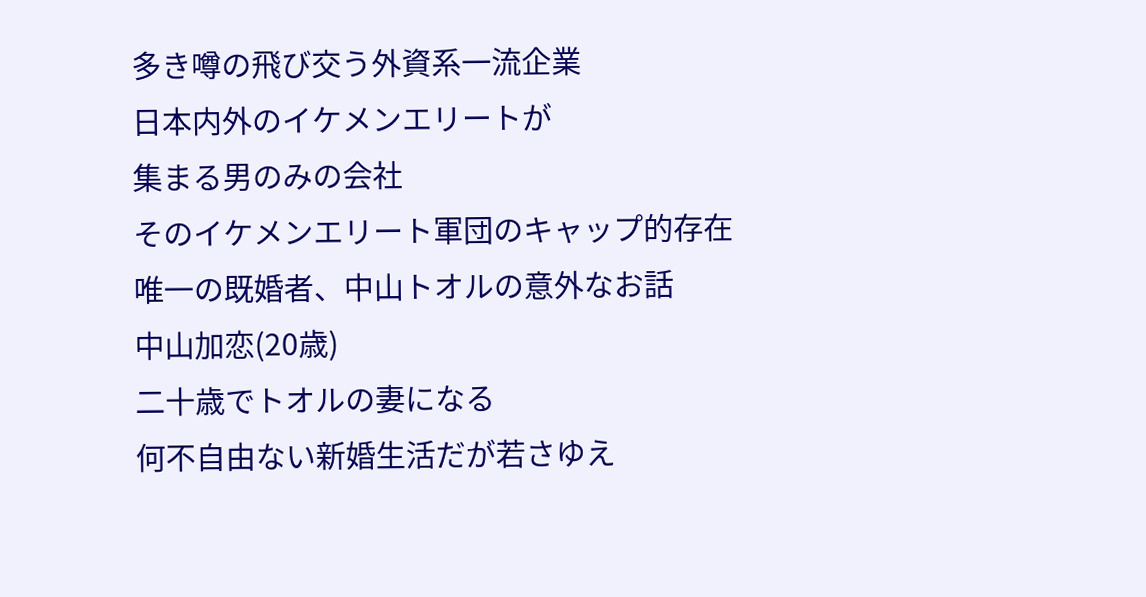多き噂の飛び交う外資系一流企業
日本内外のイケメンエリートが
集まる男のみの会社
そのイケメンエリート軍団のキャップ的存在
唯一の既婚者、中山トオルの意外なお話
中山加恋(20歳)
二十歳でトオルの妻になる
何不自由ない新婚生活だが若さゆえ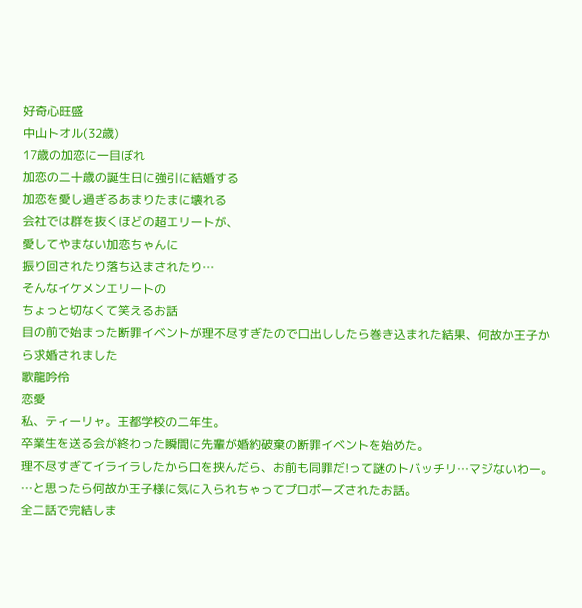好奇心旺盛
中山トオル(32歳)
17歳の加恋に一目ぼれ
加恋の二十歳の誕生日に強引に結婚する
加恋を愛し過ぎるあまりたまに壊れる
会社では群を抜くほどの超エリートが、
愛してやまない加恋ちゃんに
振り回されたり落ち込まされたり…
そんなイケメンエリートの
ちょっと切なくて笑えるお話
目の前で始まった断罪イベントが理不尽すぎたので口出ししたら巻き込まれた結果、何故か王子から求婚されました
歌龍吟伶
恋愛
私、ティーリャ。王都学校の二年生。
卒業生を送る会が終わった瞬間に先輩が婚約破棄の断罪イベントを始めた。
理不尽すぎてイライラしたから口を挟んだら、お前も同罪だ!って謎のトバッチリ…マジないわー。
…と思ったら何故か王子様に気に入られちゃってプロポーズされたお話。
全二話で完結しま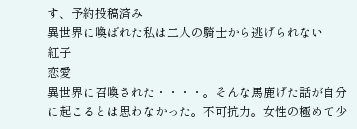す、予約投稿済み
異世界に喚ばれた私は二人の騎士から逃げられない
紅子
恋愛
異世界に召喚された・・・・。そんな馬鹿げた話が自分に起こるとは思わなかった。不可抗力。女性の極めて少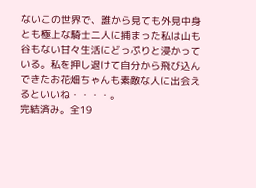ないこの世界で、誰から見ても外見中身とも極上な騎士二人に捕まった私は山も谷もない甘々生活にどっぷりと浸かっている。私を押し退けて自分から飛び込んできたお花畑ちゃんも素敵な人に出会えるといいね・・・・。
完結済み。全19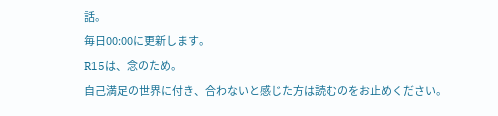話。
毎日00:00に更新します。
R15は、念のため。
自己満足の世界に付き、合わないと感じた方は読むのをお止めください。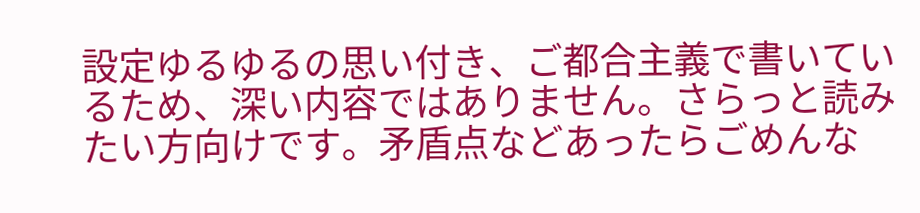設定ゆるゆるの思い付き、ご都合主義で書いているため、深い内容ではありません。さらっと読みたい方向けです。矛盾点などあったらごめんな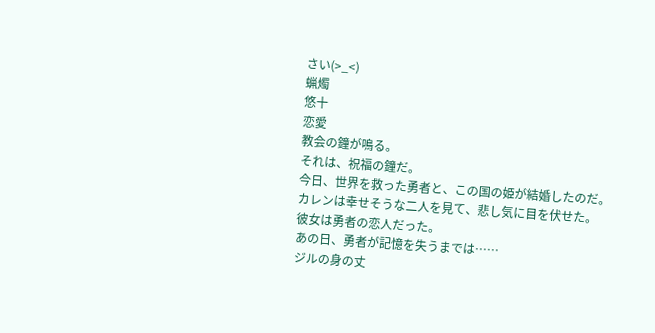さい(>_<)
蝋燭
悠十
恋愛
教会の鐘が鳴る。
それは、祝福の鐘だ。
今日、世界を救った勇者と、この国の姫が結婚したのだ。
カレンは幸せそうな二人を見て、悲し気に目を伏せた。
彼女は勇者の恋人だった。
あの日、勇者が記憶を失うまでは……
ジルの身の丈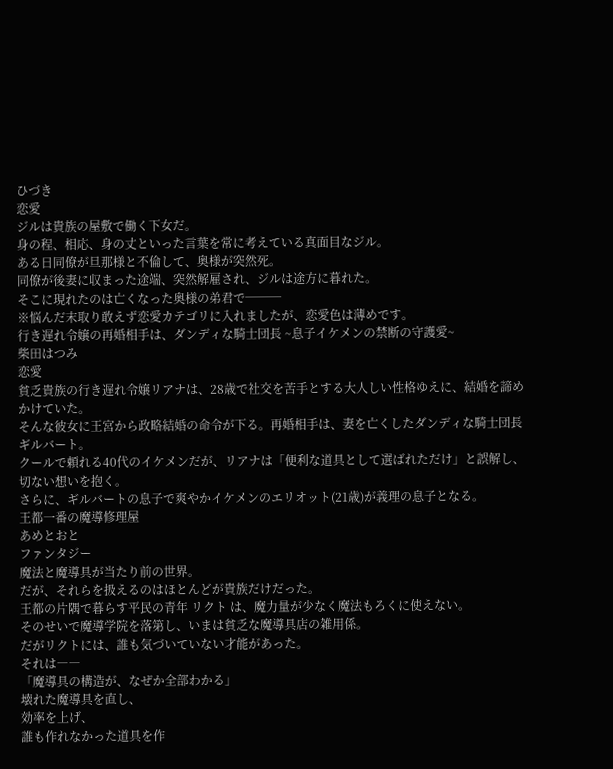ひづき
恋愛
ジルは貴族の屋敷で働く下女だ。
身の程、相応、身の丈といった言葉を常に考えている真面目なジル。
ある日同僚が旦那様と不倫して、奥様が突然死。
同僚が後妻に収まった途端、突然解雇され、ジルは途方に暮れた。
そこに現れたのは亡くなった奥様の弟君で───
※悩んだ末取り敢えず恋愛カテゴリに入れましたが、恋愛色は薄めです。
行き遅れ令嬢の再婚相手は、ダンディな騎士団長 ~息子イケメンの禁断の守護愛~
柴田はつみ
恋愛
貧乏貴族の行き遅れ令嬢リアナは、28歳で社交を苦手とする大人しい性格ゆえに、結婚を諦めかけていた。
そんな彼女に王宮から政略結婚の命令が下る。再婚相手は、妻を亡くしたダンディな騎士団長ギルバート。
クールで頼れる40代のイケメンだが、リアナは「便利な道具として選ばれただけ」と誤解し、切ない想いを抱く。
さらに、ギルバートの息子で爽やかイケメンのエリオット(21歳)が義理の息子となる。
王都一番の魔導修理屋
あめとおと
ファンタジー
魔法と魔導具が当たり前の世界。
だが、それらを扱えるのはほとんどが貴族だけだった。
王都の片隅で暮らす平民の青年 リクト は、魔力量が少なく魔法もろくに使えない。
そのせいで魔導学院を落第し、いまは貧乏な魔導具店の雑用係。
だがリクトには、誰も気づいていない才能があった。
それは――
「魔導具の構造が、なぜか全部わかる」
壊れた魔導具を直し、
効率を上げ、
誰も作れなかった道具を作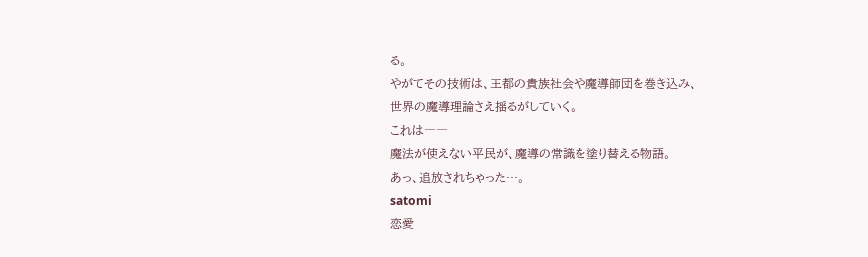る。
やがてその技術は、王都の貴族社会や魔導師団を巻き込み、
世界の魔導理論さえ揺るがしていく。
これは――
魔法が使えない平民が、魔導の常識を塗り替える物語。
あっ、追放されちゃった…。
satomi
恋愛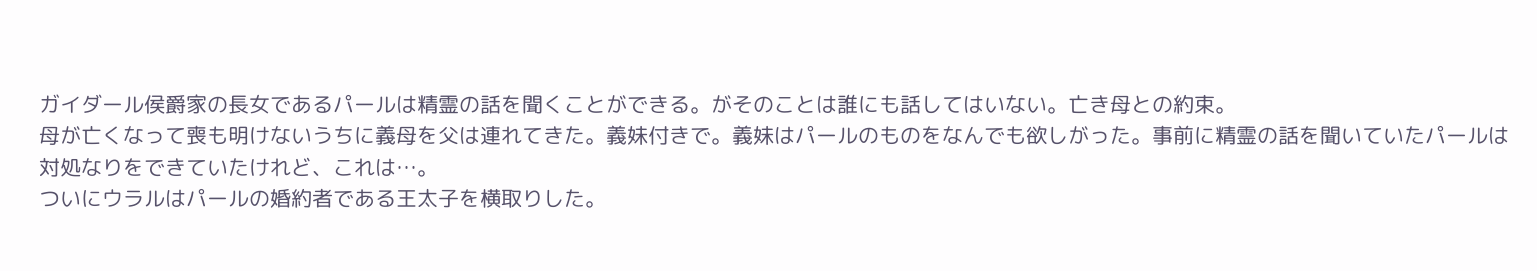ガイダール侯爵家の長女であるパールは精霊の話を聞くことができる。がそのことは誰にも話してはいない。亡き母との約束。
母が亡くなって喪も明けないうちに義母を父は連れてきた。義妹付きで。義妹はパールのものをなんでも欲しがった。事前に精霊の話を聞いていたパールは対処なりをできていたけれど、これは…。
ついにウラルはパールの婚約者である王太子を横取りした。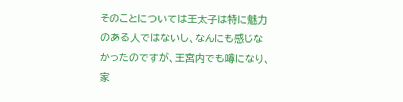そのことについては王太子は特に魅力のある人ではないし、なんにも感じなかったのですが、王宮内でも噂になり、家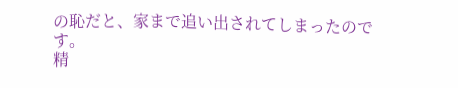の恥だと、家まで追い出されてしまったのです。
精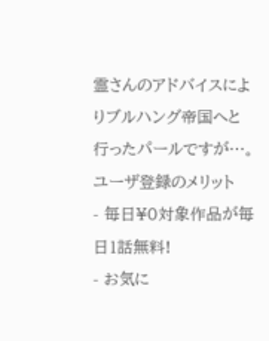霊さんのアドバイスによりブルハング帝国へと行ったパールですが…。
ユーザ登録のメリット
- 毎日¥0対象作品が毎日1話無料!
- お気に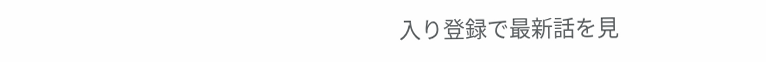入り登録で最新話を見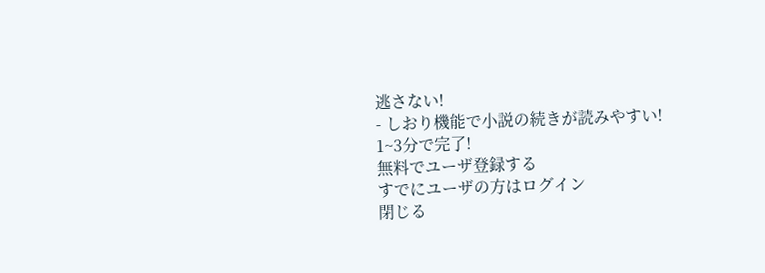逃さない!
- しおり機能で小説の続きが読みやすい!
1~3分で完了!
無料でユーザ登録する
すでにユーザの方はログイン
閉じる